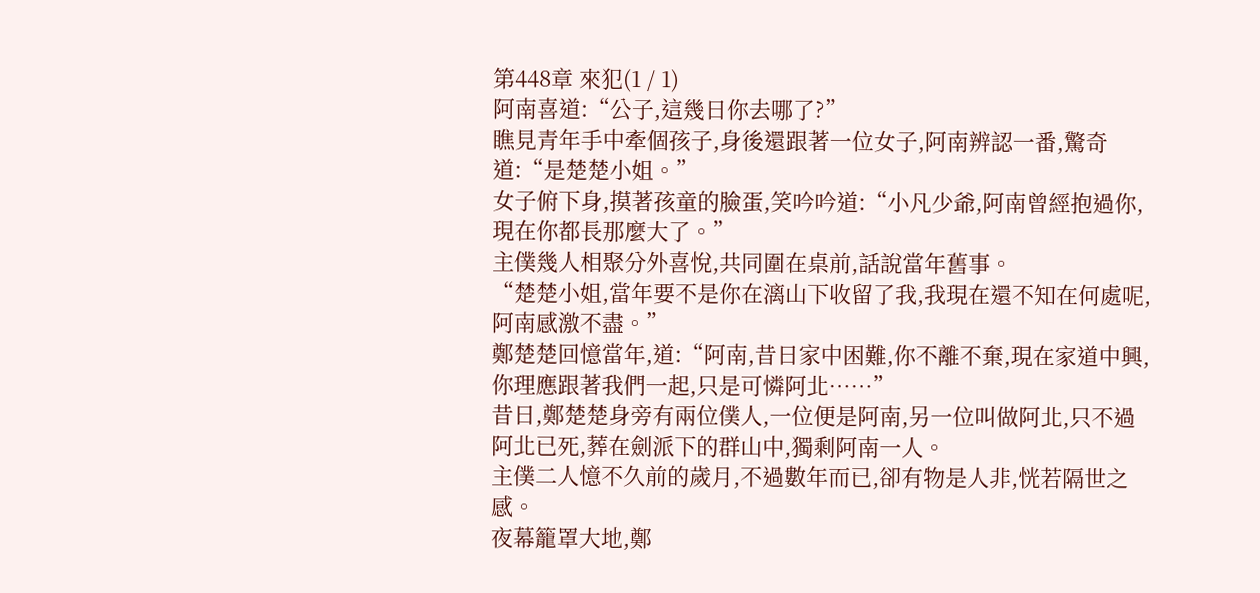第448章 來犯(1 / 1)
阿南喜道:“公子,這幾日你去哪了?”
瞧見青年手中牽個孩子,身後還跟著一位女子,阿南辨認一番,驚奇道:“是楚楚小姐。”
女子俯下身,摸著孩童的臉蛋,笑吟吟道:“小凡少爺,阿南曾經抱過你,現在你都長那麼大了。”
主僕幾人相聚分外喜悅,共同圍在桌前,話說當年舊事。
“楚楚小姐,當年要不是你在漓山下收留了我,我現在還不知在何處呢,阿南感激不盡。”
鄭楚楚回憶當年,道:“阿南,昔日家中困難,你不離不棄,現在家道中興,你理應跟著我們一起,只是可憐阿北……”
昔日,鄭楚楚身旁有兩位僕人,一位便是阿南,另一位叫做阿北,只不過阿北已死,葬在劍派下的群山中,獨剩阿南一人。
主僕二人憶不久前的歲月,不過數年而已,卻有物是人非,恍若隔世之感。
夜幕籠罩大地,鄭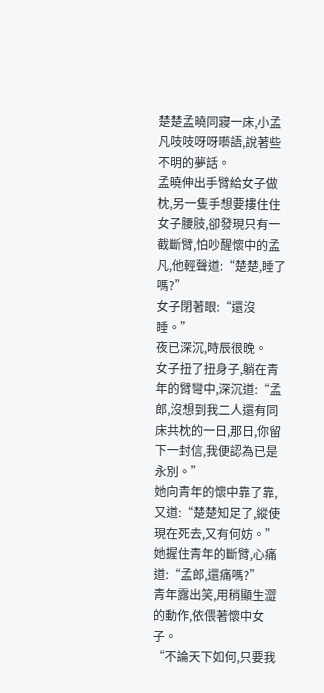楚楚孟曉同寢一床,小孟凡吱吱呀呀囈語,說著些不明的夢話。
孟曉伸出手臂給女子做枕,另一隻手想要摟住住女子腰肢,卻發現只有一截斷臂,怕吵醒懷中的孟凡,他輕聲道:“楚楚,睡了嗎?”
女子閉著眼:“還沒睡。”
夜已深沉,時辰很晚。
女子扭了扭身子,躺在青年的臂彎中,深沉道:“孟郎,沒想到我二人還有同床共枕的一日,那日,你留下一封信,我便認為已是永別。”
她向青年的懷中靠了靠,又道:“楚楚知足了,縱使現在死去,又有何妨。”她握住青年的斷臂,心痛道:“孟郎,還痛嗎?”
青年露出笑,用稍顯生澀的動作,依偎著懷中女子。
“不論天下如何,只要我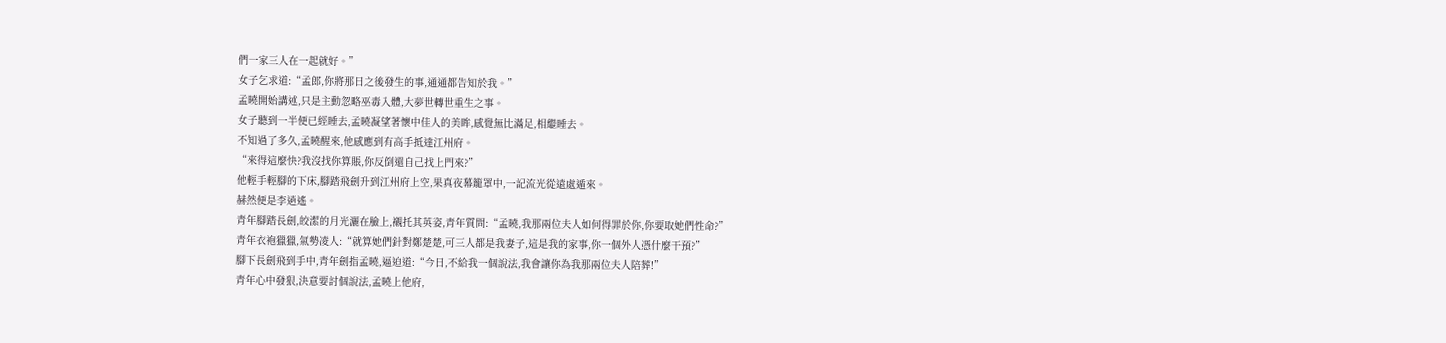們一家三人在一起就好。”
女子乞求道:“孟郎,你將那日之後發生的事,通通都告知於我。”
孟曉開始講述,只是主動忽略巫毒入體,大夢世轉世重生之事。
女子聽到一半便已經睡去,孟曉凝望著懷中佳人的美眸,感覺無比滿足,相繼睡去。
不知過了多久,孟曉醒來,他感應到有高手抵達江州府。
“來得這麼快?我沒找你算賬,你反倒還自己找上門來?”
他輕手輕腳的下床,腳踏飛劍升到江州府上空,果真夜幕籠罩中,一記流光從遠處遁來。
赫然便是李逍遙。
青年腳踏長劍,皎潔的月光灑在臉上,襯托其英姿,青年質問:“孟曉,我那兩位夫人如何得罪於你,你要取她們性命?”
青年衣袍獵獵,氣勢凌人:“就算她們針對鄭楚楚,可三人都是我妻子,這是我的家事,你一個外人憑什麼干預?”
腳下長劍飛到手中,青年劍指孟曉,逼迫道:“今日,不給我一個說法,我會讓你為我那兩位夫人陪葬!”
青年心中發狠,決意要討個說法,孟曉上他府,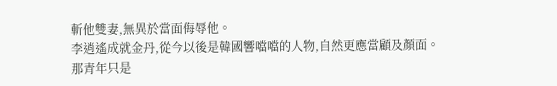斬他雙妻,無異於當面侮辱他。
李逍遙成就金丹,從今以後是韓國響噹噹的人物,自然更應當顧及顏面。
那青年只是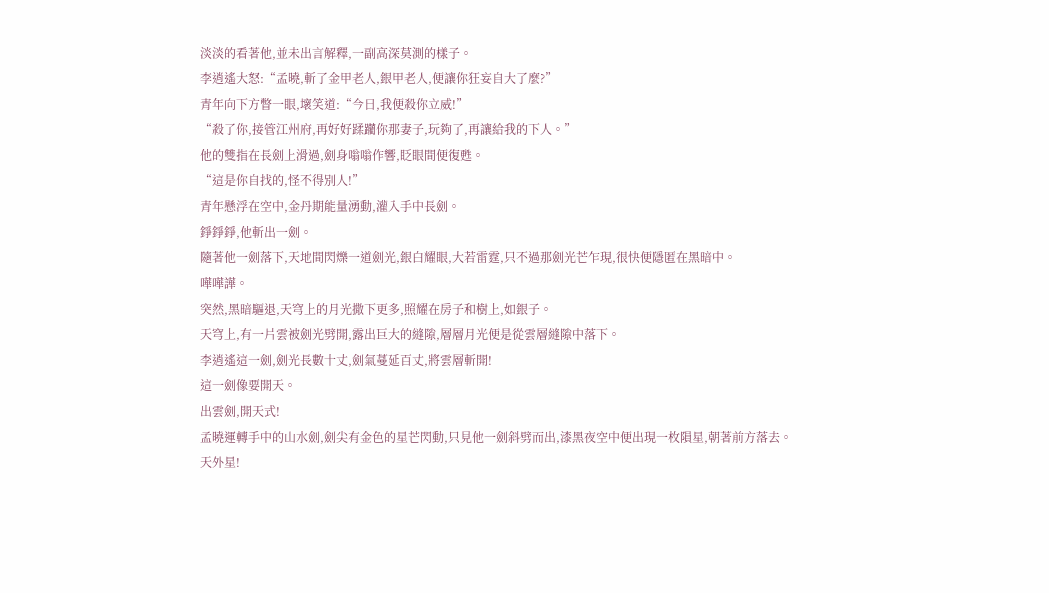淡淡的看著他,並未出言解釋,一副高深莫測的樣子。
李逍遙大怒:“孟曉,斬了金甲老人,銀甲老人,便讓你狂妄自大了麼?”
青年向下方瞥一眼,壞笑道:“今日,我便殺你立威!”
“殺了你,接管江州府,再好好蹂躪你那妻子,玩夠了,再讓給我的下人。”
他的雙指在長劍上滑過,劍身嗡嗡作響,眨眼間便復甦。
“這是你自找的,怪不得別人!”
青年懸浮在空中,金丹期能量湧動,灌入手中長劍。
錚錚錚,他斬出一劍。
隨著他一劍落下,天地間閃爍一道劍光,銀白耀眼,大若雷霆,只不過那劍光芒乍現,很快便隱匿在黑暗中。
嘩嘩譁。
突然,黑暗驅退,天穹上的月光撒下更多,照耀在房子和樹上,如銀子。
天穹上,有一片雲被劍光劈開,露出巨大的縫隙,層層月光便是從雲層縫隙中落下。
李逍遙這一劍,劍光長數十丈,劍氣蔓延百丈,將雲層斬開!
這一劍像要開天。
出雲劍,開天式!
孟曉運轉手中的山水劍,劍尖有金色的星芒閃動,只見他一劍斜劈而出,漆黑夜空中便出現一枚隕星,朝著前方落去。
天外星!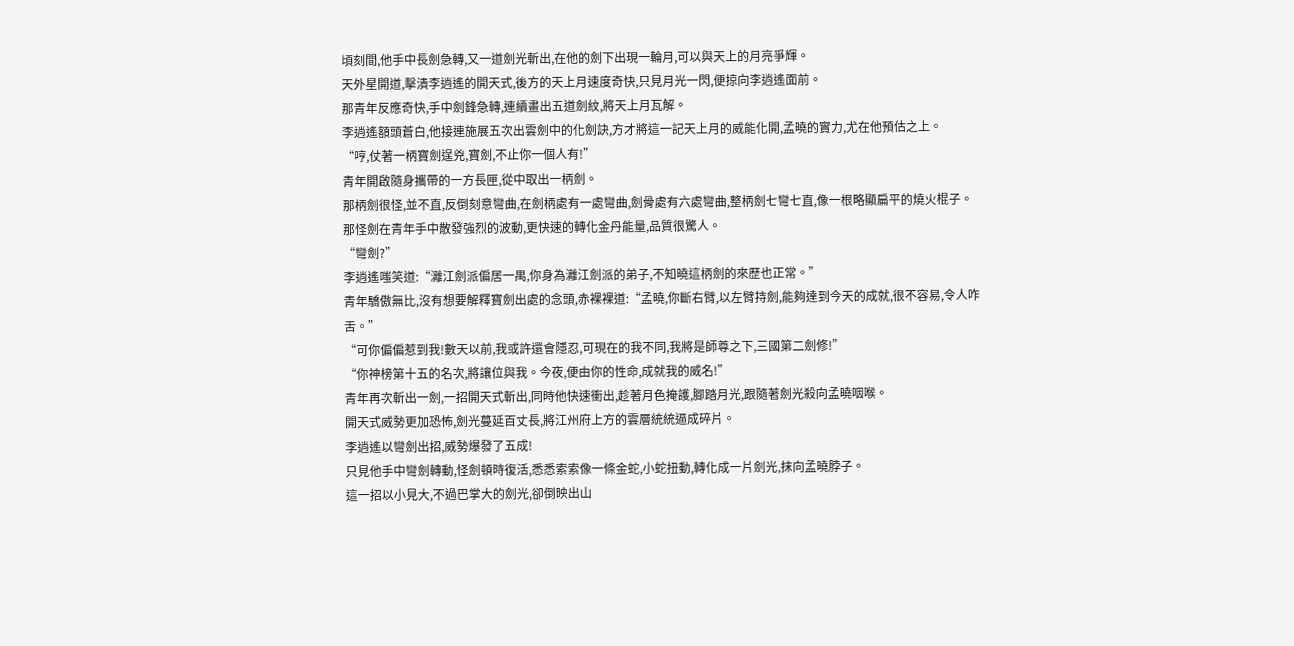頃刻間,他手中長劍急轉,又一道劍光斬出,在他的劍下出現一輪月,可以與天上的月亮爭輝。
天外星開道,擊潰李逍遙的開天式,後方的天上月速度奇快,只見月光一閃,便掠向李逍遙面前。
那青年反應奇快,手中劍鋒急轉,連續畫出五道劍紋,將天上月瓦解。
李逍遙額頭蒼白,他接連施展五次出雲劍中的化劍訣,方才將這一記天上月的威能化開,孟曉的實力,尤在他預估之上。
“哼,仗著一柄寶劍逞兇,寶劍,不止你一個人有!”
青年開啟隨身攜帶的一方長匣,從中取出一柄劍。
那柄劍很怪,並不直,反倒刻意彎曲,在劍柄處有一處彎曲,劍骨處有六處彎曲,整柄劍七彎七直,像一根略顯扁平的燒火棍子。
那怪劍在青年手中散發強烈的波動,更快速的轉化金丹能量,品質很驚人。
“彎劍?”
李逍遙嗤笑道:“灕江劍派偏居一禺,你身為灕江劍派的弟子,不知曉這柄劍的來歷也正常。”
青年驕傲無比,沒有想要解釋寶劍出處的念頭,赤裸裸道:“孟曉,你斷右臂,以左臂持劍,能夠達到今天的成就,很不容易,令人咋舌。”
“可你偏偏惹到我!數天以前,我或許還會隱忍,可現在的我不同,我將是師尊之下,三國第二劍修!”
“你神榜第十五的名次,將讓位與我。今夜,便由你的性命,成就我的威名!”
青年再次斬出一劍,一招開天式斬出,同時他快速衝出,趁著月色掩護,腳踏月光,跟隨著劍光殺向孟曉咽喉。
開天式威勢更加恐怖,劍光蔓延百丈長,將江州府上方的雲層統統逼成碎片。
李逍遙以彎劍出招,威勢爆發了五成!
只見他手中彎劍轉動,怪劍頓時復活,悉悉索索像一條金蛇,小蛇扭動,轉化成一片劍光,抹向孟曉脖子。
這一招以小見大,不過巴掌大的劍光,卻倒映出山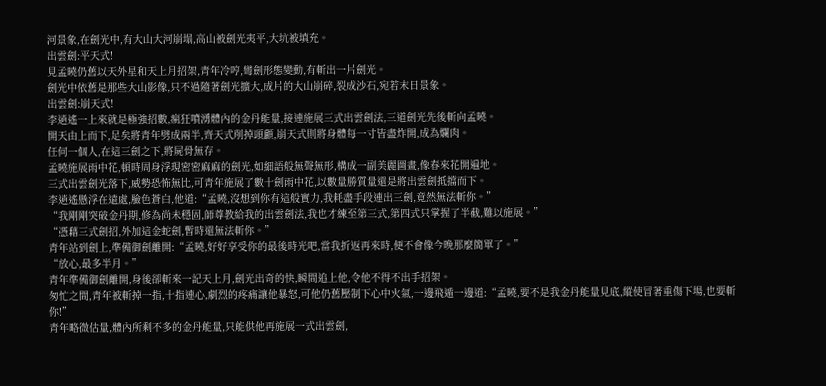河景象,在劍光中,有大山大河崩塌,高山被劍光夷平,大坑被填充。
出雲劍:平天式!
見孟曉仍舊以天外星和天上月招架,青年冷哼,彎劍形態變動,有斬出一片劍光。
劍光中依舊是那些大山影像,只不過隨著劍光擴大,成片的大山崩碎,裂成沙石,宛若末日景象。
出雲劍:崩天式!
李逍遙一上來就是極強招數,瘋狂噴湧體內的金丹能量,接連施展三式出雲劍法,三道劍光先後斬向孟曉。
開天由上而下,足矣將青年劈成兩半,齊天式削掉頭顱,崩天式則將身體每一寸皆盡炸開,成為爛肉。
任何一個人,在這三劍之下,將屍骨無存。
孟曉施展雨中花,頓時周身浮現密密麻麻的劍光,如細語般無聲無形,構成一副美麗圖畫,像春來花開遍地。
三式出雲劍光落下,威勢恐怖無比,可青年施展了數十劍雨中花,以數量勝質量還是將出雲劍抵擋而下。
李逍遙懸浮在遠處,臉色蒼白,他道:“孟曉,沒想到你有這般實力,我耗盡手段連出三劍,竟然無法斬你。”
“我剛剛突破金丹期,修為尚未穩固,師尊教給我的出雲劍法,我也才練至第三式,第四式只掌握了半截,難以施展。”
“憑藉三式劍招,外加這金蛇劍,暫時還無法斬你。”
青年站到劍上,準備御劍離開:“孟曉,好好享受你的最後時光吧,當我折返再來時,便不會像今晚那麼簡單了。”
“放心,最多半月。”
青年準備御劍離開,身後卻斬來一記天上月,劍光出奇的快,瞬間追上他,令他不得不出手招架。
匆忙之間,青年被斬掉一指,十指連心,劇烈的疼痛讓他暴怒,可他仍舊壓制下心中火氣,一邊飛遁一邊道:“孟曉,要不是我金丹能量見底,縱使冒著重傷下場,也要斬你!”
青年略微估量,體內所剩不多的金丹能量,只能供他再施展一式出雲劍,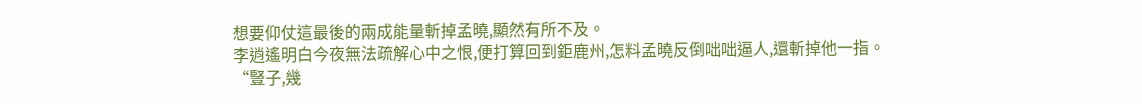想要仰仗這最後的兩成能量斬掉孟曉,顯然有所不及。
李逍遙明白今夜無法疏解心中之恨,便打算回到鉅鹿州,怎料孟曉反倒咄咄逼人,還斬掉他一指。
“豎子,幾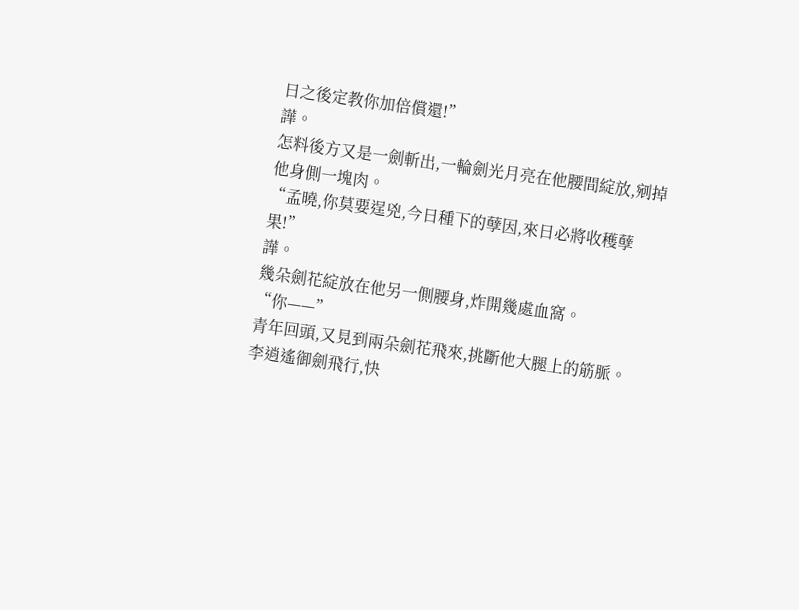日之後定教你加倍償還!”
譁。
怎料後方又是一劍斬出,一輪劍光月亮在他腰間綻放,剜掉他身側一塊肉。
“孟曉,你莫要逞兇,今日種下的孽因,來日必將收穫孽果!”
譁。
幾朵劍花綻放在他另一側腰身,炸開幾處血窩。
“你——”
青年回頭,又見到兩朵劍花飛來,挑斷他大腿上的筋脈。
李逍遙御劍飛行,快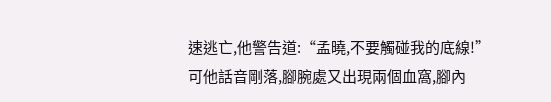速逃亡,他警告道:“孟曉,不要觸碰我的底線!”
可他話音剛落,腳腕處又出現兩個血窩,腳內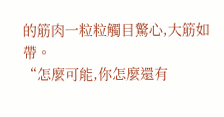的筋肉一粒粒觸目驚心,大筋如帶。
“怎麼可能,你怎麼還有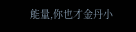能量,你也才金丹小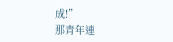成!”
那青年連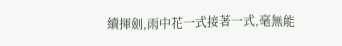續揮劍,雨中花一式接著一式,毫無能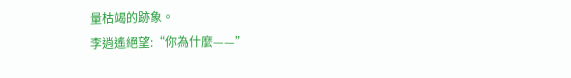量枯竭的跡象。
李逍遙絕望:“你為什麼——”